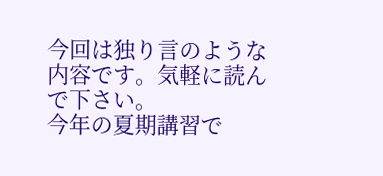今回は独り言のような内容です。気軽に読んで下さい。
今年の夏期講習で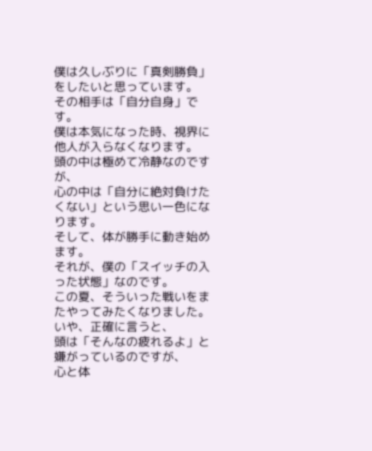僕は久しぶりに「真剣勝負」をしたいと思っています。
その相手は「自分自身」です。
僕は本気になった時、視界に他人が入らなくなります。
頭の中は極めて冷静なのですが、
心の中は「自分に絶対負けたくない」という思い一色になります。
そして、体が勝手に動き始めます。
それが、僕の「スイッチの入った状態」なのです。
この夏、そういった戦いをまたやってみたくなりました。
いや、正確に言うと、
頭は「そんなの疲れるよ」と嫌がっているのですが、
心と体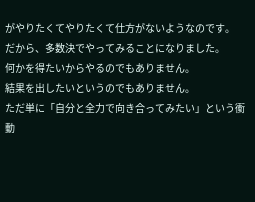がやりたくてやりたくて仕方がないようなのです。
だから、多数決でやってみることになりました。
何かを得たいからやるのでもありません。
結果を出したいというのでもありません。
ただ単に「自分と全力で向き合ってみたい」という衝動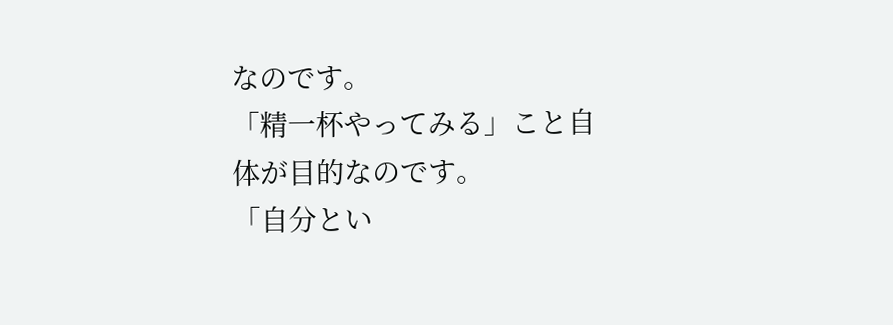なのです。
「精一杯やってみる」こと自体が目的なのです。
「自分とい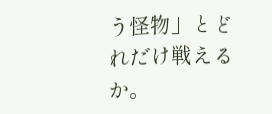う怪物」とどれだけ戦えるか。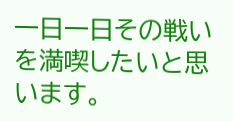一日一日その戦いを満喫したいと思います。